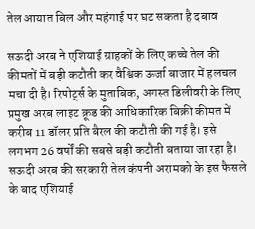तेल आयात बिल और महंगाई पर घट सकता है दबाव

सऊदी अरब ने एशियाई ग्राहकों के लिए कच्चे तेल की कीमतों में बड़ी कटौती कर वैश्विक ऊर्जा बाजार में हलचल मचा दी है। रिपोर्ट्स के मुताबिक, अगस्त डिलीवरी के लिए प्रमुख अरब लाइट क्रूड की आधिकारिक बिक्री कीमत में करीब 11 डॉलर प्रति बैरल की कटौती की गई है। इसे लगभग 26 वर्षों की सबसे बड़ी कटौती बताया जा रहा है।
सऊदी अरब की सरकारी तेल कंपनी अरामको के इस फैसले के बाद एशियाई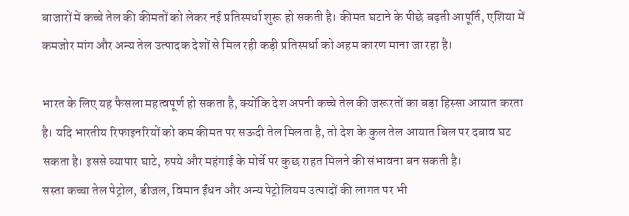बाजारों में कच्चे तेल की कीमतों को लेकर नई प्रतिस्पर्धा शुरू हो सकती है। कीमत घटाने के पीछे बढ़ती आपूर्ति, एशिया में कमजोर मांग और अन्य तेल उत्पादक देशों से मिल रही कड़ी प्रतिस्पर्धा को अहम कारण माना जा रहा है।

भारत के लिए यह फैसला महत्वपूर्ण हो सकता है, क्योंकि देश अपनी कच्चे तेल की जरूरतों का बड़ा हिस्सा आयात करता है। यदि भारतीय रिफाइनरियों को कम कीमत पर सऊदी तेल मिलता है, तो देश के कुल तेल आयात बिल पर दबाव घट सकता है। इससे व्यापार घाटे, रुपये और महंगाई के मोर्चे पर कुछ राहत मिलने की संभावना बन सकती है।
सस्ता कच्चा तेल पेट्रोल, डीजल, विमान ईंधन और अन्य पेट्रोलियम उत्पादों की लागत पर भी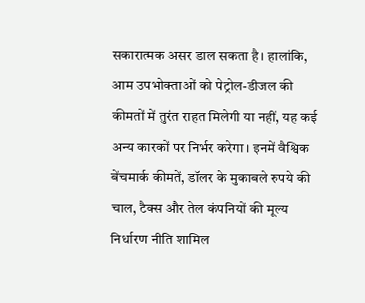सकारात्मक असर डाल सकता है। हालांकि, आम उपभोक्ताओं को पेट्रोल-डीजल की कीमतों में तुरंत राहत मिलेगी या नहीं, यह कई अन्य कारकों पर निर्भर करेगा। इनमें वैश्विक बेंचमार्क कीमतें, डॉलर के मुकाबले रुपये की चाल, टैक्स और तेल कंपनियों की मूल्य निर्धारण नीति शामिल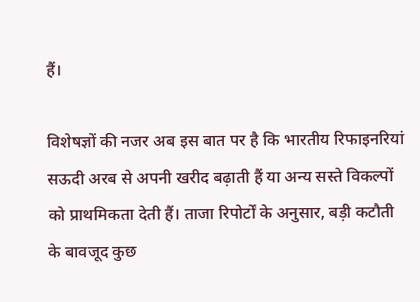हैं।

विशेषज्ञों की नजर अब इस बात पर है कि भारतीय रिफाइनरियां सऊदी अरब से अपनी खरीद बढ़ाती हैं या अन्य सस्ते विकल्पों को प्राथमिकता देती हैं। ताजा रिपोर्टों के अनुसार, बड़ी कटौती के बावजूद कुछ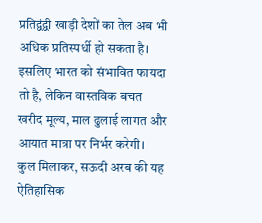प्रतिद्वंद्वी खाड़ी देशों का तेल अब भी अधिक प्रतिस्पर्धी हो सकता है। इसलिए भारत को संभावित फायदा तो है, लेकिन वास्तविक बचत खरीद मूल्य, माल ढुलाई लागत और आयात मात्रा पर निर्भर करेगी।
कुल मिलाकर, सऊदी अरब की यह ऐतिहासिक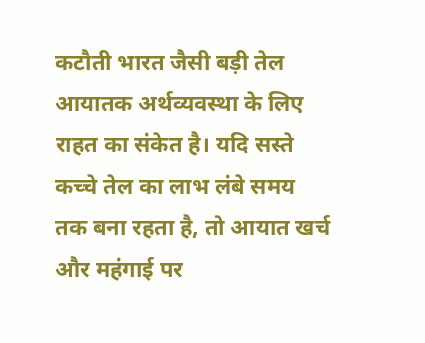कटौती भारत जैसी बड़ी तेल आयातक अर्थव्यवस्था के लिए राहत का संकेत है। यदि सस्ते कच्चे तेल का लाभ लंबे समय तक बना रहता है, तो आयात खर्च और महंगाई पर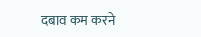दबाव कम करने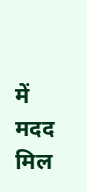में मदद मिल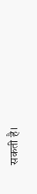सकती है।